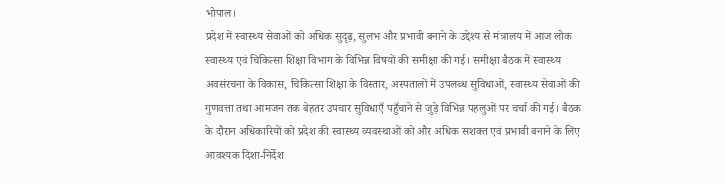भोपाल।
प्रदेश में स्वास्थ्य सेवाओं को अधिक सुदृढ़, सुलभ और प्रभावी बनाने के उद्देश्य से मंत्रालय में आज लोक स्वास्थ्य एवं चिकित्सा शिक्षा विभाग के विभिन्न विषयों की समीक्षा की गई। समीक्षा बैठक में स्वास्थ्य अवसंरचना के विकास, चिकित्सा शिक्षा के विस्तार, अस्पतालों में उपलब्ध सुविधाओं, स्वास्थ्य सेवाओं की गुणवत्ता तथा आमजन तक बेहतर उपचार सुविधाएँ पहुँचाने से जुड़े विभिन्न पहलुओं पर चर्चा की गई। बैठक के दौरान अधिकारियों को प्रदेश की स्वास्थ्य व्यवस्थाओं को और अधिक सशक्त एवं प्रभावी बनाने के लिए आवश्यक दिशा-निर्देश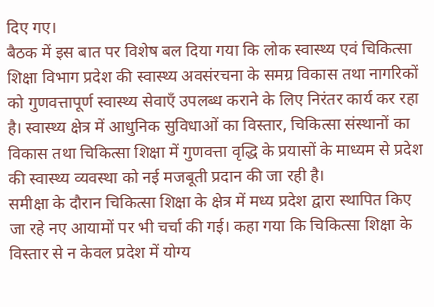दिए गए।
बैठक में इस बात पर विशेष बल दिया गया कि लोक स्वास्थ्य एवं चिकित्सा शिक्षा विभाग प्रदेश की स्वास्थ्य अवसंरचना के समग्र विकास तथा नागरिकों को गुणवत्तापूर्ण स्वास्थ्य सेवाएँ उपलब्ध कराने के लिए निरंतर कार्य कर रहा है। स्वास्थ्य क्षेत्र में आधुनिक सुविधाओं का विस्तार, चिकित्सा संस्थानों का विकास तथा चिकित्सा शिक्षा में गुणवत्ता वृद्धि के प्रयासों के माध्यम से प्रदेश की स्वास्थ्य व्यवस्था को नई मजबूती प्रदान की जा रही है।
समीक्षा के दौरान चिकित्सा शिक्षा के क्षेत्र में मध्य प्रदेश द्वारा स्थापित किए जा रहे नए आयामों पर भी चर्चा की गई। कहा गया कि चिकित्सा शिक्षा के विस्तार से न केवल प्रदेश में योग्य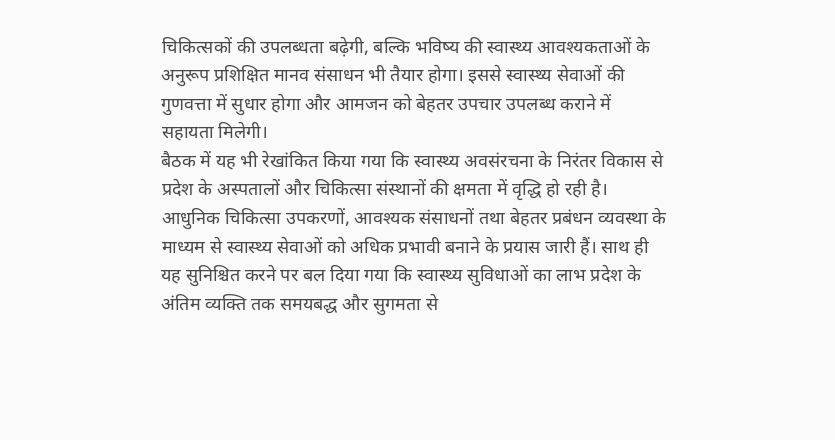चिकित्सकों की उपलब्धता बढ़ेगी, बल्कि भविष्य की स्वास्थ्य आवश्यकताओं के अनुरूप प्रशिक्षित मानव संसाधन भी तैयार होगा। इससे स्वास्थ्य सेवाओं की गुणवत्ता में सुधार होगा और आमजन को बेहतर उपचार उपलब्ध कराने में सहायता मिलेगी।
बैठक में यह भी रेखांकित किया गया कि स्वास्थ्य अवसंरचना के निरंतर विकास से प्रदेश के अस्पतालों और चिकित्सा संस्थानों की क्षमता में वृद्धि हो रही है। आधुनिक चिकित्सा उपकरणों, आवश्यक संसाधनों तथा बेहतर प्रबंधन व्यवस्था के माध्यम से स्वास्थ्य सेवाओं को अधिक प्रभावी बनाने के प्रयास जारी हैं। साथ ही यह सुनिश्चित करने पर बल दिया गया कि स्वास्थ्य सुविधाओं का लाभ प्रदेश के अंतिम व्यक्ति तक समयबद्ध और सुगमता से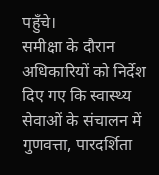पहुँचे।
समीक्षा के दौरान अधिकारियों को निर्देश दिए गए कि स्वास्थ्य सेवाओं के संचालन में गुणवत्ता, पारदर्शिता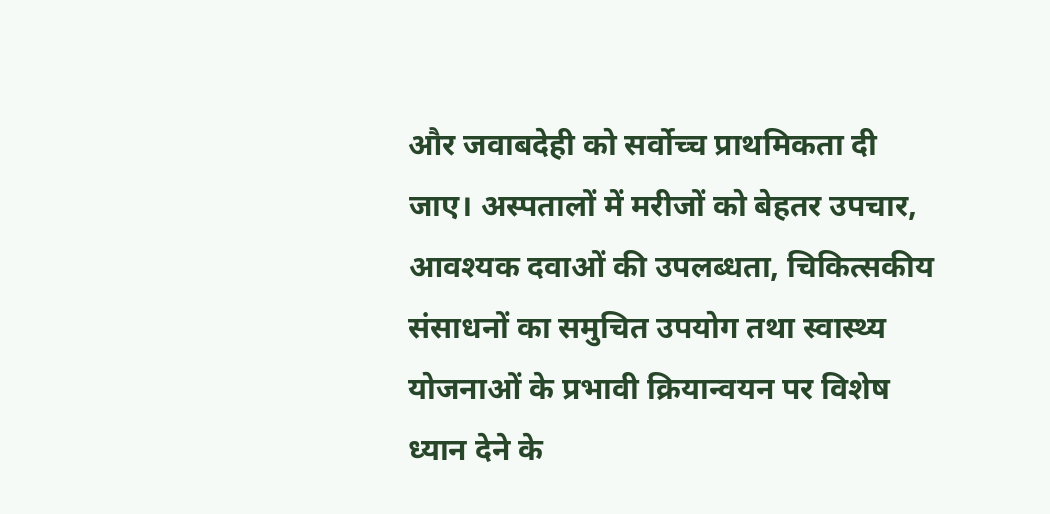और जवाबदेही को सर्वोच्च प्राथमिकता दी जाए। अस्पतालों में मरीजों को बेहतर उपचार, आवश्यक दवाओं की उपलब्धता, चिकित्सकीय संसाधनों का समुचित उपयोग तथा स्वास्थ्य योजनाओं के प्रभावी क्रियान्वयन पर विशेष ध्यान देने के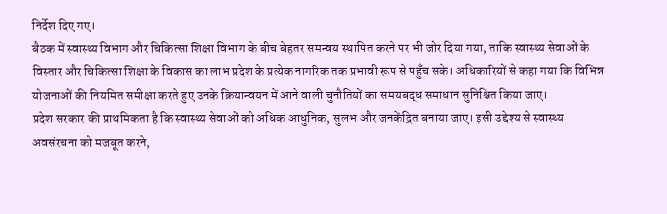निर्देश दिए गए।
बैठक में स्वास्थ्य विभाग और चिकित्सा शिक्षा विभाग के बीच बेहतर समन्वय स्थापित करने पर भी जोर दिया गया, ताकि स्वास्थ्य सेवाओं के विस्तार और चिकित्सा शिक्षा के विकास का लाभ प्रदेश के प्रत्येक नागरिक तक प्रभावी रूप से पहुँच सके। अधिकारियों से कहा गया कि विभिन्न योजनाओं की नियमित समीक्षा करते हुए उनके क्रियान्वयन में आने वाली चुनौतियों का समयबद्ध समाधान सुनिश्चित किया जाए।
प्रदेश सरकार की प्राथमिकता है कि स्वास्थ्य सेवाओं को अधिक आधुनिक, सुलभ और जनकेंद्रित बनाया जाए। इसी उद्देश्य से स्वास्थ्य अवसंरचना को मजबूत करने,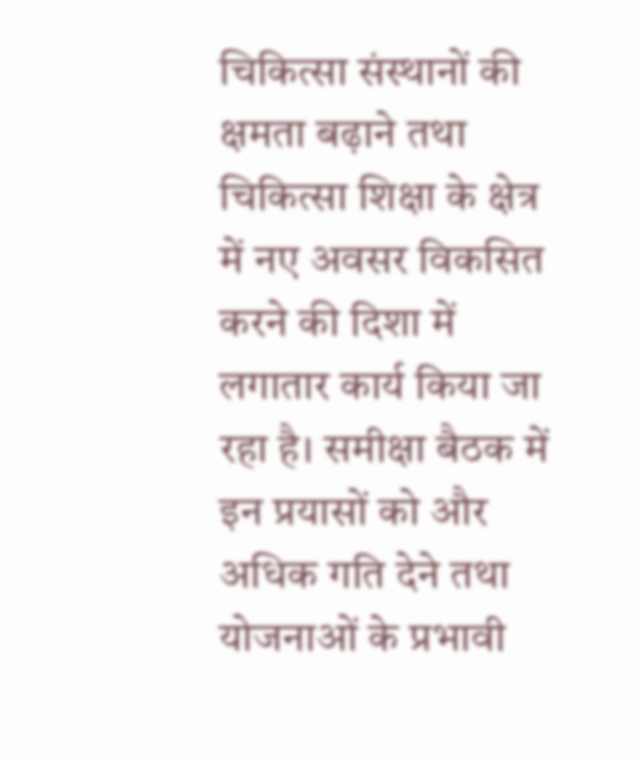चिकित्सा संस्थानों की क्षमता बढ़ाने तथा चिकित्सा शिक्षा के क्षेत्र में नए अवसर विकसित करने की दिशा में लगातार कार्य किया जा रहा है। समीक्षा बैठक में इन प्रयासों को और अधिक गति देने तथा योजनाओं के प्रभावी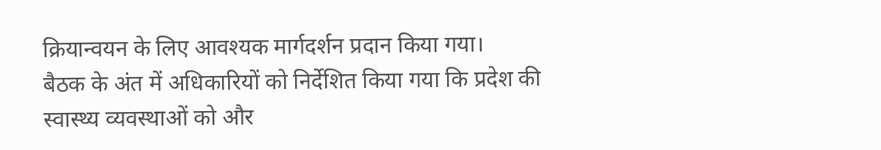क्रियान्वयन के लिए आवश्यक मार्गदर्शन प्रदान किया गया।
बैठक के अंत में अधिकारियों को निर्देशित किया गया कि प्रदेश की स्वास्थ्य व्यवस्थाओं को और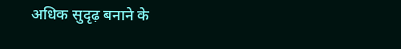अधिक सुदृढ़ बनाने के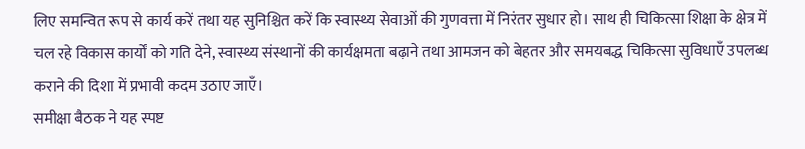लिए समन्वित रूप से कार्य करें तथा यह सुनिश्चित करें कि स्वास्थ्य सेवाओं की गुणवत्ता में निरंतर सुधार हो। साथ ही चिकित्सा शिक्षा के क्षेत्र में चल रहे विकास कार्यों को गति देने, स्वास्थ्य संस्थानों की कार्यक्षमता बढ़ाने तथा आमजन को बेहतर और समयबद्ध चिकित्सा सुविधाएँ उपलब्ध कराने की दिशा में प्रभावी कदम उठाए जाएँ।
समीक्षा बैठक ने यह स्पष्ट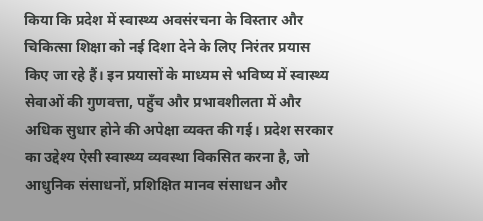किया कि प्रदेश में स्वास्थ्य अवसंरचना के विस्तार और चिकित्सा शिक्षा को नई दिशा देने के लिए निरंतर प्रयास किए जा रहे हैं। इन प्रयासों के माध्यम से भविष्य में स्वास्थ्य सेवाओं की गुणवत्ता, पहुँच और प्रभावशीलता में और अधिक सुधार होने की अपेक्षा व्यक्त की गई। प्रदेश सरकार का उद्देश्य ऐसी स्वास्थ्य व्यवस्था विकसित करना है, जो आधुनिक संसाधनों, प्रशिक्षित मानव संसाधन और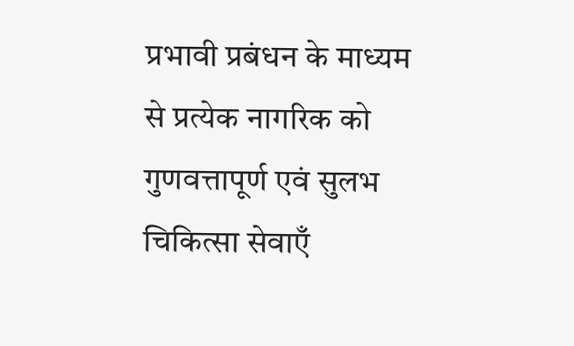प्रभावी प्रबंधन के माध्यम से प्रत्येक नागरिक को गुणवत्तापूर्ण एवं सुलभ चिकित्सा सेवाएँ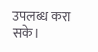उपलब्ध करा सके।